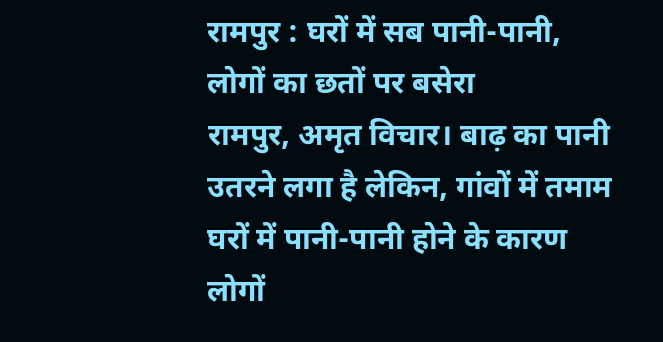रामपुर : घरों में सब पानी-पानी, लोगों का छतों पर बसेरा
रामपुर, अमृत विचार। बाढ़ का पानी उतरने लगा है लेकिन, गांवों में तमाम घरों में पानी-पानी होने के कारण लोगों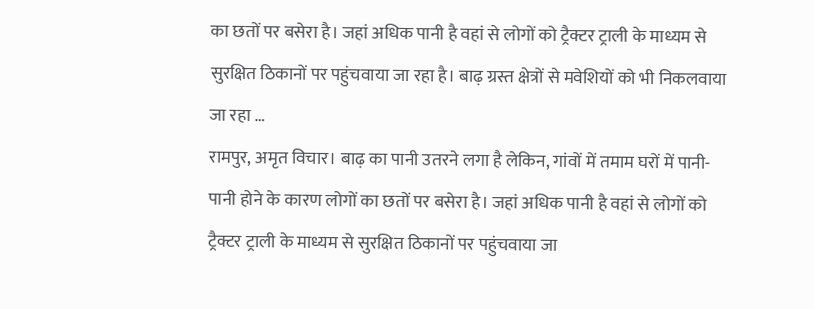का छतों पर बसेरा है। जहां अधिक पानी है वहां से लोगों को ट्रैक्टर ट्राली के माध्यम से सुरक्षित ठिकानों पर पहुंचवाया जा रहा है। बाढ़ ग्रस्त क्षेत्रों से मवेशियों को भी निकलवाया जा रहा …
रामपुर, अमृत विचार। बाढ़ का पानी उतरने लगा है लेकिन, गांवों में तमाम घरों में पानी-पानी होने के कारण लोगों का छतों पर बसेरा है। जहां अधिक पानी है वहां से लोगों को ट्रैक्टर ट्राली के माध्यम से सुरक्षित ठिकानों पर पहुंचवाया जा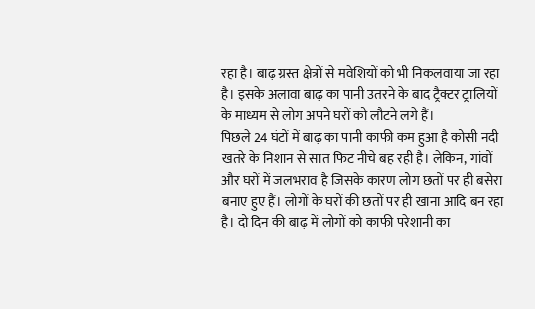रहा है। बाढ़ ग्रस्त क्षेत्रों से मवेशियों को भी निकलवाया जा रहा है। इसके अलावा बाढ़ का पानी उतरने के बाद ट्रैक्टर ट्रालियों के माध्यम से लोग अपने घरों को लौटने लगे हैं।
पिछले 24 घंटों में बाढ़ का पानी काफी कम हुआ है कोसी नदी खतरे के निशान से सात फिट नीचे बह रही है। लेकिन, गांवों और घरों में जलभराव है जिसके कारण लोग छतों पर ही बसेरा बनाए हुए हैं। लोगों के घरों की छतों पर ही खाना आदि बन रहा है। दो दिन की बाढ़ में लोगों को काफी परेशानी का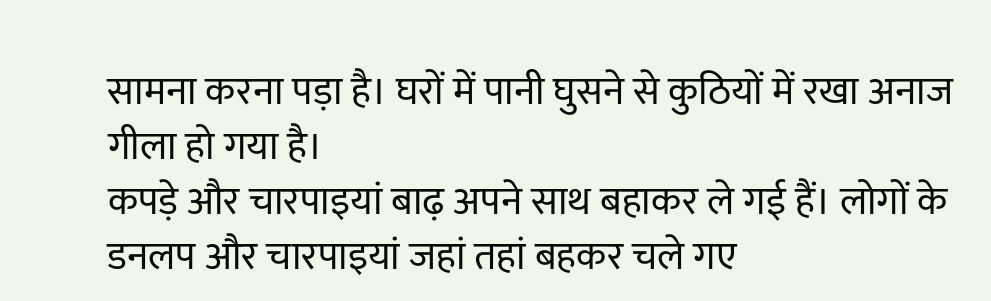सामना करना पड़ा है। घरों में पानी घुसने से कुठियों में रखा अनाज गीला हो गया है।
कपड़े और चारपाइयां बाढ़ अपने साथ बहाकर ले गई हैं। लोगों के डनलप और चारपाइयां जहां तहां बहकर चले गए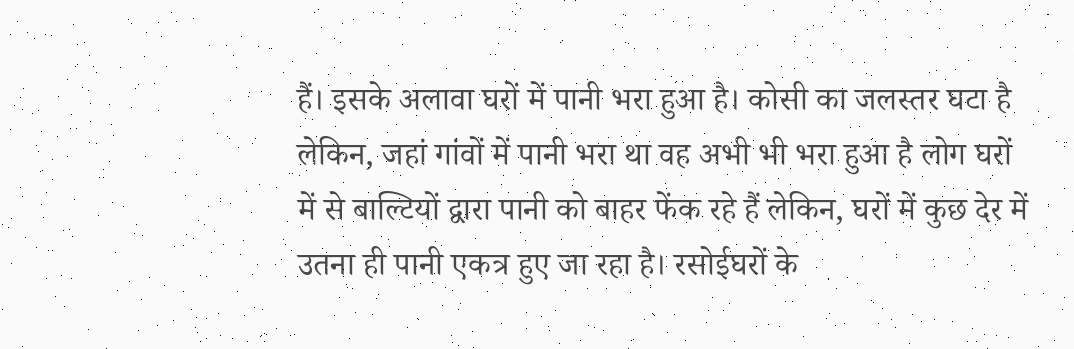हैं। इसके अलावा घरों में पानी भरा हुआ है। कोसी का जलस्तर घटा है लेकिन, जहां गांवों में पानी भरा था वह अभी भी भरा हुआ है लोग घरों में से बाल्टियों द्वारा पानी को बाहर फेंक रहे हैं लेकिन, घरों में कुछ देर में उतना ही पानी एकत्र हुए जा रहा है। रसोईघरों के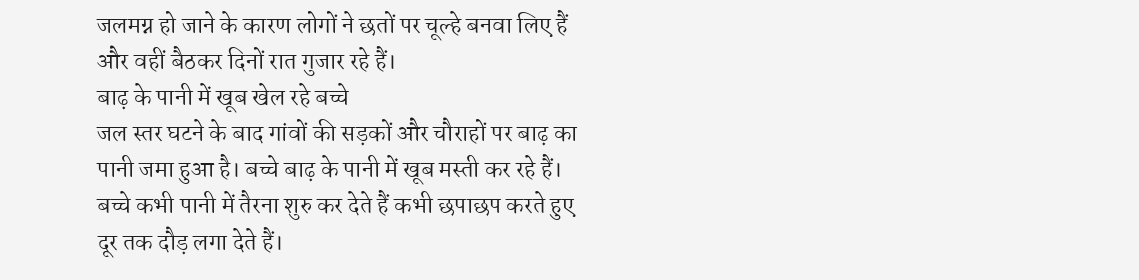जलमग्न हो जाने के कारण लोगों ने छतों पर चूल्हे बनवा लिए हैं और वहीं बैठकर दिनों रात गुजार रहे हैं।
बाढ़ के पानी में खूब खेल रहे बच्चे
जल स्तर घटने के बाद गांवों की सड़कों और चौराहों पर बाढ़ का पानी जमा हुआ है। बच्चे बाढ़ के पानी में खूब मस्ती कर रहे हैं। बच्चे कभी पानी में तैरना शुरु कर देते हैं कभी छपाछप करते हुए दूर तक दौड़ लगा देते हैं।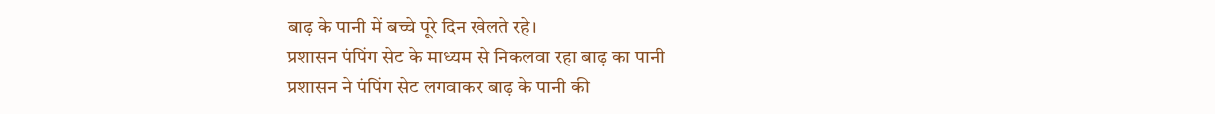बाढ़ के पानी में बच्चे पूरे दिन खेलते रहे।
प्रशासन पंपिंग सेट के माध्यम से निकलवा रहा बाढ़ का पानी
प्रशासन ने पंपिंग सेट लगवाकर बाढ़ के पानी की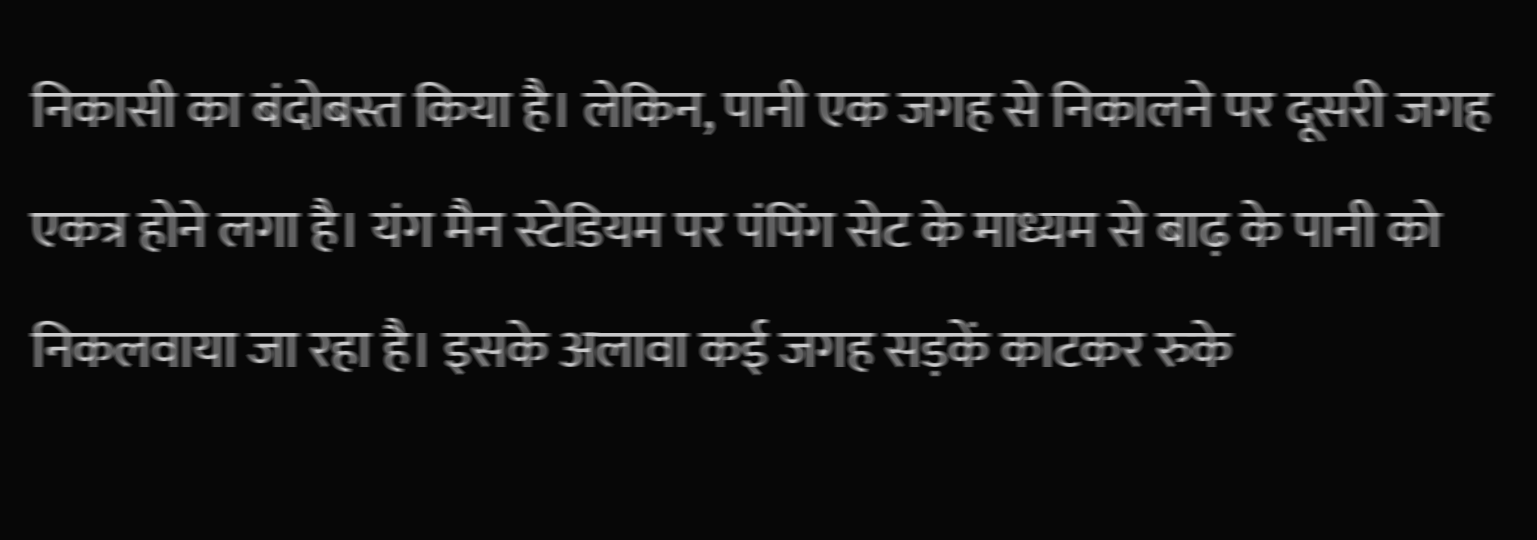निकासी का बंदोबस्त किया है। लेकिन, पानी एक जगह से निकालने पर दूसरी जगह एकत्र होने लगा है। यंग मैन स्टेडियम पर पंपिंग सेट के माध्यम से बाढ़ के पानी को निकलवाया जा रहा है। इसके अलावा कई जगह सड़कें काटकर रुके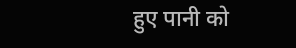हुए पानी को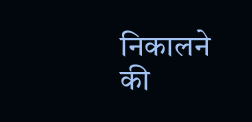निकालने की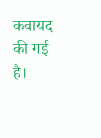कवायद की गई है।